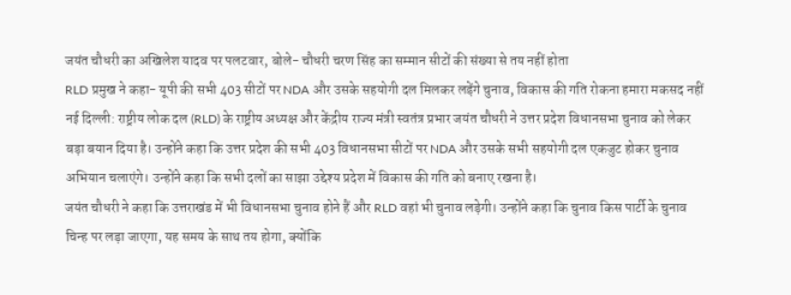जयंत चौधरी का अखिलेश यादव पर पलटवार, बोले- चौधरी चरण सिंह का सम्मान सीटों की संख्या से तय नहीं होता
RLD प्रमुख ने कहा- यूपी की सभी 403 सीटों पर NDA और उसके सहयोगी दल मिलकर लड़ेंगे चुनाव, विकास की गति रोकना हमारा मकसद नहीं
नई दिल्ली: राष्ट्रीय लोक दल (RLD) के राष्ट्रीय अध्यक्ष और केंद्रीय राज्य मंत्री स्वतंत्र प्रभार जयंत चौधरी ने उत्तर प्रदेश विधानसभा चुनाव को लेकर बड़ा बयान दिया है। उन्होंने कहा कि उत्तर प्रदेश की सभी 403 विधानसभा सीटों पर NDA और उसके सभी सहयोगी दल एकजुट होकर चुनाव अभियान चलाएंगे। उन्होंने कहा कि सभी दलों का साझा उद्देश्य प्रदेश में विकास की गति को बनाए रखना है।
जयंत चौधरी ने कहा कि उत्तराखंड में भी विधानसभा चुनाव होने हैं और RLD वहां भी चुनाव लड़ेगी। उन्होंने कहा कि चुनाव किस पार्टी के चुनाव चिन्ह पर लड़ा जाएगा, यह समय के साथ तय होगा, क्योंकि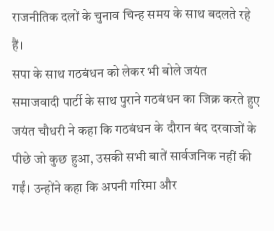राजनीतिक दलों के चुनाव चिन्ह समय के साथ बदलते रहे हैं।
सपा के साथ गठबंधन को लेकर भी बोले जयंत
समाजवादी पार्टी के साथ पुराने गठबंधन का जिक्र करते हुए जयंत चौधरी ने कहा कि गठबंधन के दौरान बंद दरवाजों के पीछे जो कुछ हुआ, उसकी सभी बातें सार्वजनिक नहीं की गईं। उन्होंने कहा कि अपनी गरिमा और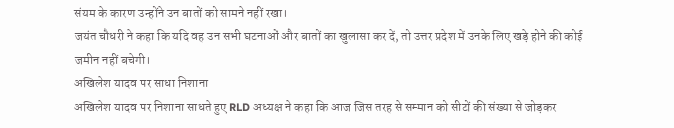संयम के कारण उन्होंने उन बातों को सामने नहीं रखा।
जयंत चौधरी ने कहा कि यदि वह उन सभी घटनाओं और बातों का खुलासा कर दें, तो उत्तर प्रदेश में उनके लिए खड़े होने की कोई जमीन नहीं बचेगी।
अखिलेश यादव पर साधा निशाना
अखिलेश यादव पर निशाना साधते हुए RLD अध्यक्ष ने कहा कि आज जिस तरह से सम्मान को सीटों की संख्या से जोड़कर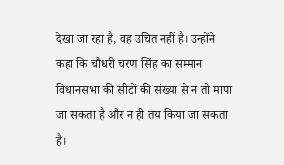देखा जा रहा है, वह उचित नहीं है। उन्होंने कहा कि चौधरी चरण सिंह का सम्मान विधानसभा की सीटों की संख्या से न तो मापा जा सकता है और न ही तय किया जा सकता है।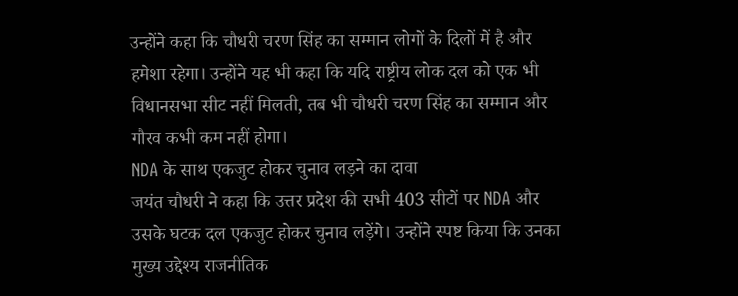उन्होंने कहा कि चौधरी चरण सिंह का सम्मान लोगों के दिलों में है और हमेशा रहेगा। उन्होंने यह भी कहा कि यदि राष्ट्रीय लोक दल को एक भी विधानसभा सीट नहीं मिलती, तब भी चौधरी चरण सिंह का सम्मान और गौरव कभी कम नहीं होगा।
NDA के साथ एकजुट होकर चुनाव लड़ने का दावा
जयंत चौधरी ने कहा कि उत्तर प्रदेश की सभी 403 सीटों पर NDA और उसके घटक दल एकजुट होकर चुनाव लड़ेंगे। उन्होंने स्पष्ट किया कि उनका मुख्य उद्देश्य राजनीतिक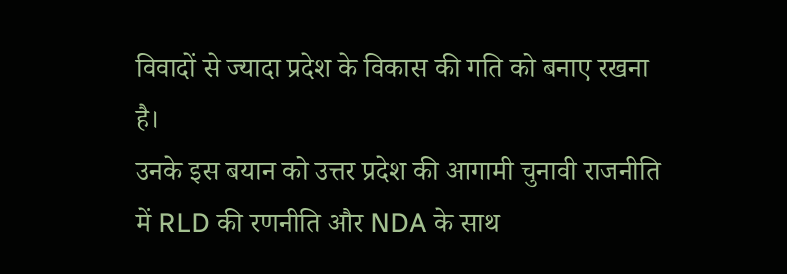विवादों से ज्यादा प्रदेश के विकास की गति को बनाए रखना है।
उनके इस बयान को उत्तर प्रदेश की आगामी चुनावी राजनीति में RLD की रणनीति और NDA के साथ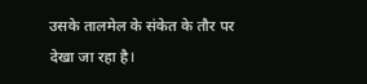उसके तालमेल के संकेत के तौर पर देखा जा रहा है।